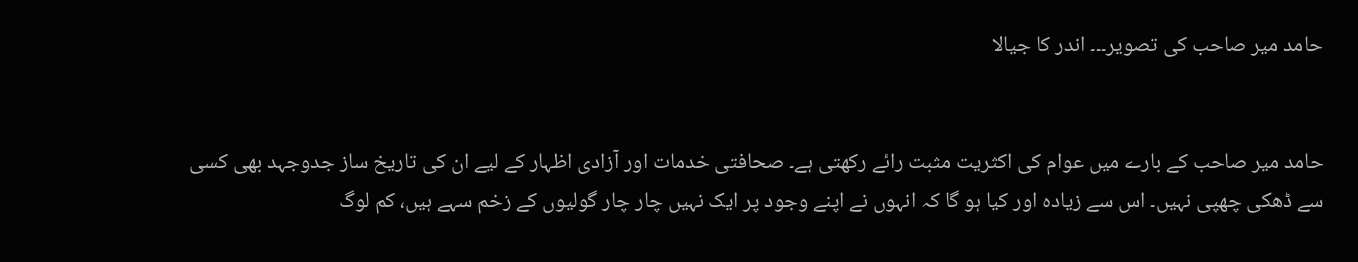حامد میر صاحب کی تصویر۔۔۔ اندر کا جیالا


حامد میر صاحب کے بارے میں عوام کی اکثریت مثبت رائے رکھتی ہے۔ صحافتی خدمات اور آزادی اظہار کے لیے ان کی تاریخ ساز جدوجہد بھی کسی سے ڈھکی چھپی نہیں۔ اس سے زیادہ اور کیا ہو گا کہ انہوں نے اپنے وجود پر ایک نہیں چار چار گولیوں کے زخم سہے ہیں، کم لوگ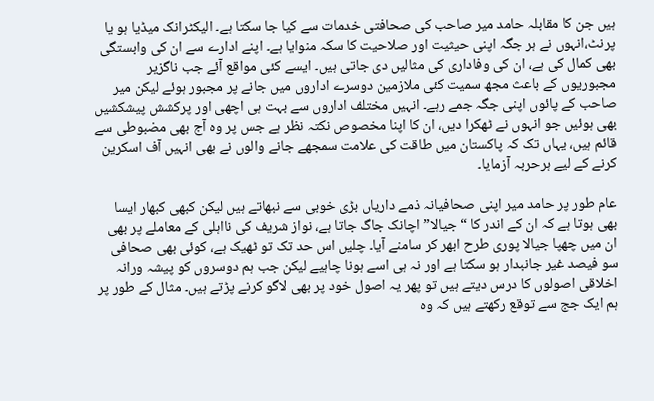ہیں جن کا مقابلہ حامد میر صاحب کی صحافتی خدمات سے کیا جا سکتا ہے۔ الیکٹرانک میڈیا ہو یا پرنٹ،انہوں نے ہر جگہ اپنی حیثیت اور صلاحیت کا سکہ منوایا ہے۔ اپنے ادارے سے ان کی وابستگی بھی کمال کی ہے، ان کی وفاداری کی مثالیں دی جاتی ہیں۔ ایسے کئی مواقع آئے جب ناگزیر مجبوریوں کے باعث مجھ سمیت کئی ملازمین دوسرے اداروں میں جانے پر مجبور ہوئے لیکن میر صاحب کے پائوں اپنی جگہ جمے رہے۔ انہیں مختلف اداروں سے بہت ہی اچھی اور پرکشش پیشکشیں بھی ہوئیں جو انہوں نے ٹھکرا دیں، ان کا اپنا مخصوص نکتہ نظر ہے جس پر وہ آج بھی مضبوطی سے قائم ہیں، یہاں تک کہ پاکستان میں طاقت کی علامت سمجھے جانے والوں نے بھی انہیں آف اسکرین کرنے کے لیے ہرحربہ آزمایا۔

عام طور پر حامد میر اپنی صحافیانہ ذمے داریاں بڑی خوبی سے نبھاتے ہیں لیکن کبھی کبھار ایسا بھی ہوتا ہے کہ ان کے اندر کا “جیالا” اچانک جاگ جاتا ہے، نواز شریف کی نااہلی کے معاملے پر بھی ان میں چھپا جیالا پوری طرح ابھر کر سامنے آیا۔ چلیں اس حد تک تو ٹھیک ہے، کوئی بھی صحافی سو فیصد غیر جانبدار ہو سکتا ہے اور نہ ہی اسے ہونا چاہیے لیکن جب ہم دوسروں کو پیشہ ورانہ اخلاقی اصولوں کا درس دیتے ہیں تو پھر یہ اصول خود پر بھی لاگو کرنے پڑتے ہیں۔ مثال کے طور پر ہم ایک جج سے توقع رکھتے ہیں کہ وہ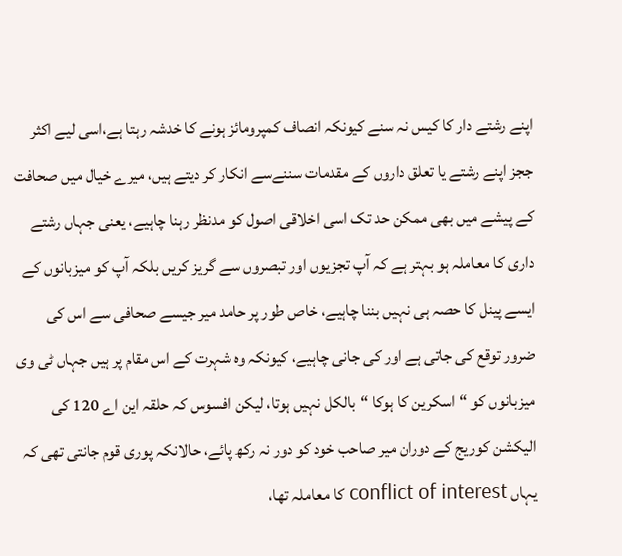اپنے رشتے دار کا کیس نہ سنے کیونکہ انصاف کمپرومائز ہونے کا خدشہ رہتا ہے،اسی لیے اکثر ججز اپنے رشتے یا تعلق داروں کے مقدمات سننےسے انکار کر دیتے ہیں، میرے خیال میں صحافت کے پیشے میں بھی ممکن حد تک اسی اخلاقی اصول کو مدنظر رہنا چاہیے، یعنی جہاں رشتے داری کا معاملہ ہو بہتر ہے کہ آپ تجزیوں اور تبصروں سے گریز کریں بلکہ آپ کو میزبانوں کے ایسے پینل کا حصہ ہی نہیں بننا چاہیے، خاص طور پر حامد میر جیسے صحافی سے اس کی ضرور توقع کی جاتی ہے اور کی جانی چاہیے، کیونکہ وہ شہرت کے اس مقام پر ہیں جہاں ٹی وی میزبانوں کو “اسکرین کا ہوکا “بالکل نہیں ہوتا، لیکن افسوس کہ حلقہ این اے 120 کی الیکشن کوریج کے دوران میر صاحب خود کو دور نہ رکھ پائے، حالانکہ پوری قوم جانتی تھی کہ یہاں conflict of interest کا معاملہ تھا،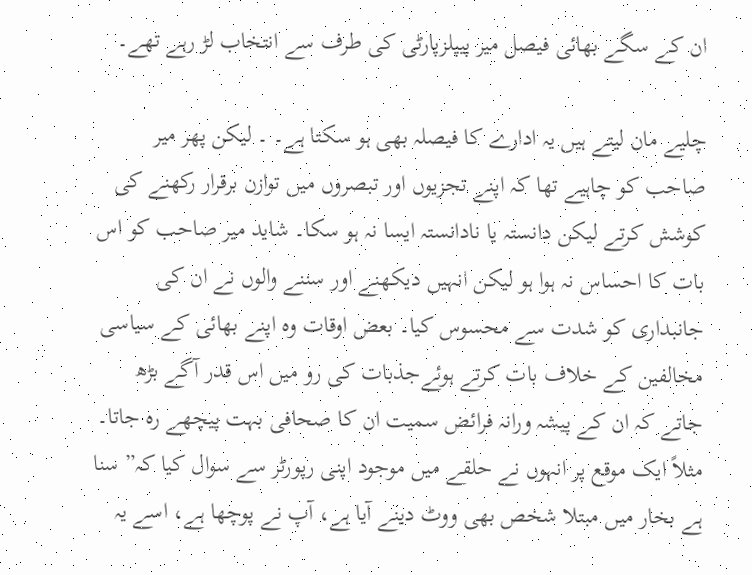ان کے سگے بھائی فیصل میر پیپلزپارٹی کی طرف سے انتخاب لڑ رہے تھے۔

چلیے مان لیتے ہیں یہ ادارے کا فیصلہ بھی ہو سکتا ہے۔ ۔ لیکن پھر میر صاحب کو چاہیے تھا کہ اپنے تجزیوں اور تبصروں میں توازن برقرار رکھنے کی کوشش کرتے لیکن دانستہ یا نادانستہ ایسا نہ ہو سکا۔ شاید میر صاحب کو اس بات کا احساس نہ ہوا ہو لیکن انہیں دیکھنے اور سننے والوں نے ان کی جانبداری کو شدت سے محسوس کیا۔ بعض اوقات وہ اپنے بھائی کے سیاسی مخالفین کے خلاف بات کرتے ہوئےجذبات کی رو میں اس قدر آگے بڑھ جاتے کہ ان کے پیشہ ورانہ فرائض سمیت ان کا صحافی بہت پیچھے رہ جاتا۔ مثلاً ایک موقع پر انہوں نے حلقے میں موجود اپنی رپورٹر سے سوال کیا کہ” سنا ہے بخار میں مبتلا شخص بھی ووٹ دینے آیا ہے، آپ نے پوچھا ہے، اسے یہ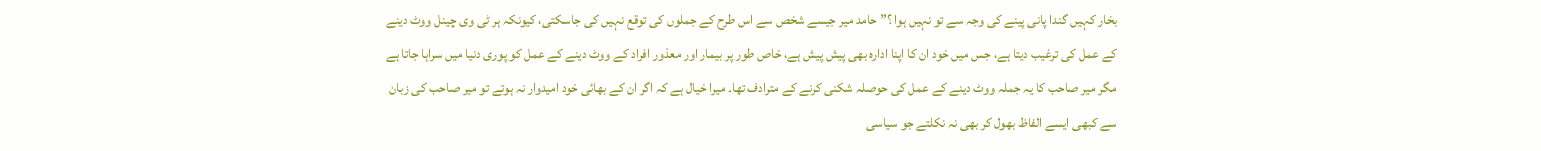بخار کہیں گندا پانی پینے کی وجہ سے تو نہیں ہوا ؟” حامد میر جیسے شخص سے اس طرح کے جملوں کی توقع نہیں کی جاسکتی، کیونکہ ہر ٹی وی چینل ووٹ دینے کے عمل کی ترغیب دیتا ہے، جس میں خود ان کا اپنا ادارہ بھی پیش پیش ہے، خاص طور پر بیمار اور معذور افراد کے ووٹ دینے کے عمل کو پوری دنیا میں سراہا جاتا ہے مگر میر صاحب کا یہ جملہ ووٹ دینے کے عمل کی حوصلہ شکنی کرنے کے مترادف تھا۔ میرا خیال ہے کہ اگر ان کے بھائی خود امیدوار نہ ہوتے تو میر صاحب کی زبان سے کبھی ایسے الفاظ بھول کر بھی نہ نکلتے جو سیاسی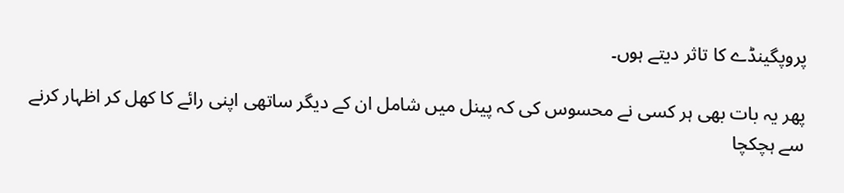پروپگینڈے کا تاثر دیتے ہوں۔

پھر یہ بات بھی ہر کسی نے محسوس کی کہ پینل میں شامل ان کے دیگر ساتھی اپنی رائے کا کھل کر اظہار کرنے سے ہچکچا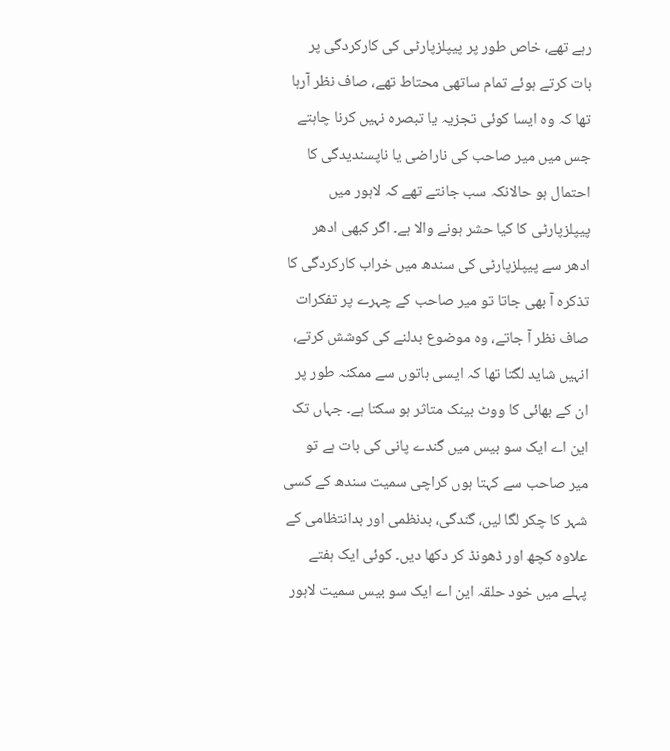رہے تھے، خاص طور پر پیپلزپارٹی کی کارکردگی پر بات کرتے ہوئے تمام ساتھی محتاط تھے، صاف نظر آرہا تھا کہ وہ ایسا کوئی تجزیہ یا تبصرہ نہیں کرنا چاہتے جس میں میر صاحب کی ناراضی یا ناپسندیدگی کا احتمال ہو حالانکہ سب جانتے تھے کہ لاہور میں پیپلزپارٹی کا کیا حشر ہونے والا ہے۔ اگر کبھی ادھر ادھر سے پیپلزپارٹی کی سندھ میں خراب کارکردگی کا تذکرہ آ بھی جاتا تو میر صاحب کے چہرے پر تفکرات صاف نظر آ جاتے، وہ موضوع بدلنے کی کوشش کرتے، انہیں شاید لگتا تھا کہ ایسی باتوں سے ممکنہ طور پر ان کے بھائی کا ووٹ بینک متاثر ہو سکتا ہے۔ جہاں تک این اے ایک سو بیس میں گندے پانی کی بات ہے تو میر صاحب سے کہتا ہوں کراچی سمیت سندھ کے کسی شہر کا چکر لگا لیں، گندگی، بدنظمی اور بدانتظامی کے علاوہ کچھ اور ڈھونڈ کر دکھا دیں۔ کوئی ایک ہفتے پہلے میں خود حلقہ این اے ایک سو بیس سمیت لاہور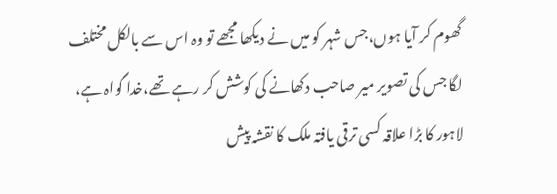گھوم کر آیا ہوں،جس شہر کو میں نے دیکھا مجھے تو وہ اس سے بالکل مختلف لگا جس کی تصویر میر صاحب دکھانے کی کوشش کر رہے تھے،خدا گواہ ہے، لاہور کا بڑا علاقہ کسی ترقی یافتہ ملک کا نقشہ پیش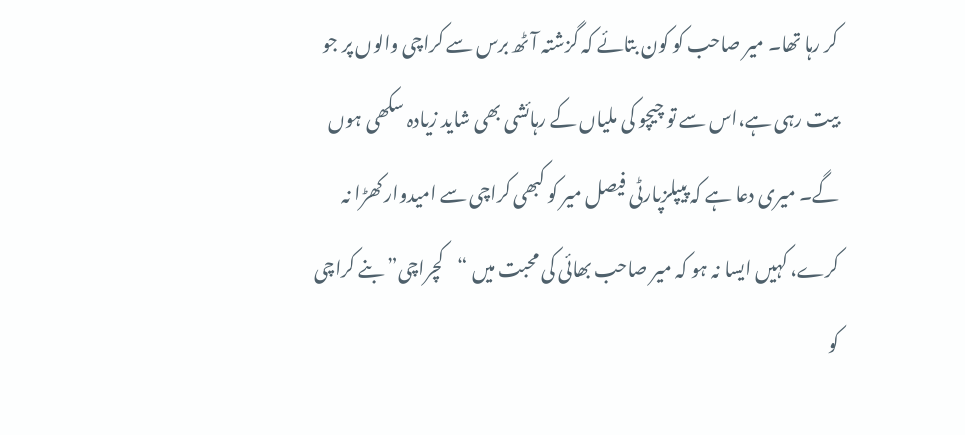کر رہا تھا۔ میر صاحب کو کون بتائے کہ گزشتہ آٹھ برس سے کراچی والوں پر جو بیت رہی ہے،اس سے تو چیچو کی ملیاں کے رہائشی بھی شاید زیادہ سکھی ہوں گے۔ میری دعا ہے کہ پیپلزپارٹی فیصل میر کو کبھی کراچی سے امیدوار کھڑا نہ کرے، کہیں ایسا نہ ہو کہ میر صاحب بھائی کی محبت میں “کچراچی” بنے کراچی کو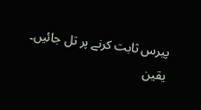پیرس ثابت کرنے پر تل جائیں۔ یقین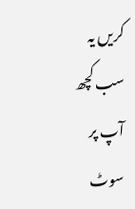کریں یہ سب کچھ آپ پر سوٹ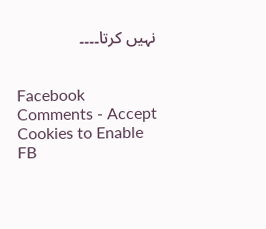نہیں کرتا۔۔۔۔


Facebook Comments - Accept Cookies to Enable FB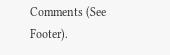Comments (See Footer).